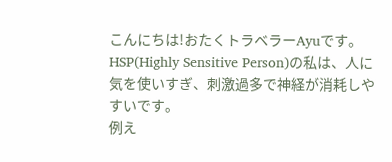こんにちは!おたくトラベラーAyuです。
HSP(Highly Sensitive Person)の私は、人に気を使いすぎ、刺激過多で神経が消耗しやすいです。
例え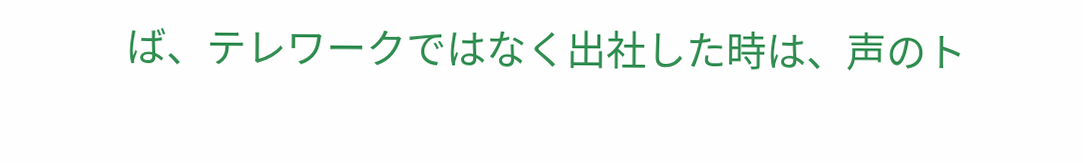ば、テレワークではなく出社した時は、声のト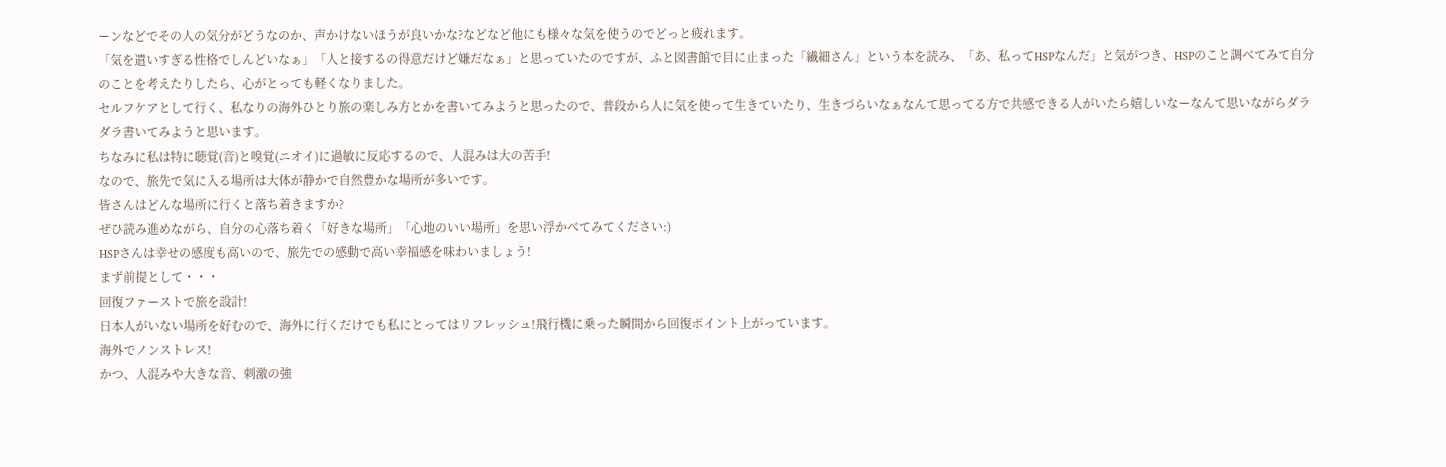ーンなどでその人の気分がどうなのか、声かけないほうが良いかな?などなど他にも様々な気を使うのでどっと疲れます。
「気を遣いすぎる性格でしんどいなぁ」「人と接するの得意だけど嫌だなぁ」と思っていたのですが、ふと図書館で目に止まった「繊細さん」という本を読み、「あ、私ってHSPなんだ」と気がつき、HSPのこと調べてみて自分のことを考えたりしたら、心がとっても軽くなりました。
セルフケアとして行く、私なりの海外ひとり旅の楽しみ方とかを書いてみようと思ったので、普段から人に気を使って生きていたり、生きづらいなぁなんて思ってる方で共感できる人がいたら嬉しいなーなんて思いながらダラダラ書いてみようと思います。
ちなみに私は特に聴覚(音)と嗅覚(ニオイ)に過敏に反応するので、人混みは大の苦手!
なので、旅先で気に入る場所は大体が静かで自然豊かな場所が多いです。
皆さんはどんな場所に行くと落ち着きますか?
ぜひ読み進めながら、自分の心落ち着く「好きな場所」「心地のいい場所」を思い浮かべてみてください:)
HSPさんは幸せの感度も高いので、旅先での感動で高い幸福感を味わいましょう!
まず前提として・・・
回復ファーストで旅を設計!
日本人がいない場所を好むので、海外に行くだけでも私にとってはリフレッシュ!飛行機に乗った瞬間から回復ポイント上がっています。
海外でノンストレス!
かつ、人混みや大きな音、刺激の強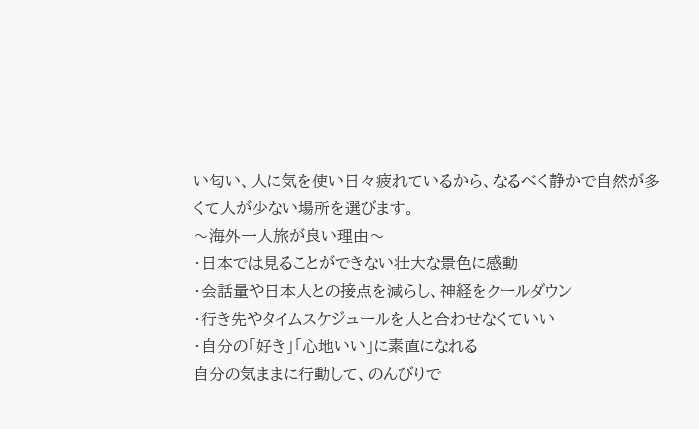い匂い、人に気を使い日々疲れているから、なるべく静かで自然が多くて人が少ない場所を選びます。
〜海外一人旅が良い理由〜
・日本では見ることができない壮大な景色に感動
・会話量や日本人との接点を減らし、神経をクールダウン
・行き先やタイムスケジュールを人と合わせなくていい
・自分の「好き」「心地いい」に素直になれる
自分の気ままに行動して、のんびりで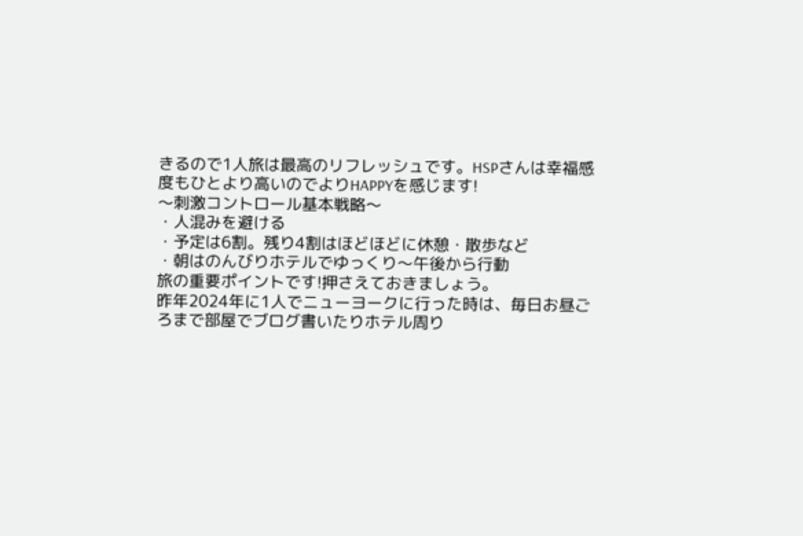きるので1人旅は最高のリフレッシュです。HSPさんは幸福感度もひとより高いのでよりHAPPYを感じます!
〜刺激コントロール基本戦略〜
・人混みを避ける
・予定は6割。残り4割はほどほどに休憩・散歩など
・朝はのんびりホテルでゆっくり〜午後から行動
旅の重要ポイントです!押さえておきましょう。
昨年2024年に1人でニューヨークに行った時は、毎日お昼ごろまで部屋でブログ書いたりホテル周り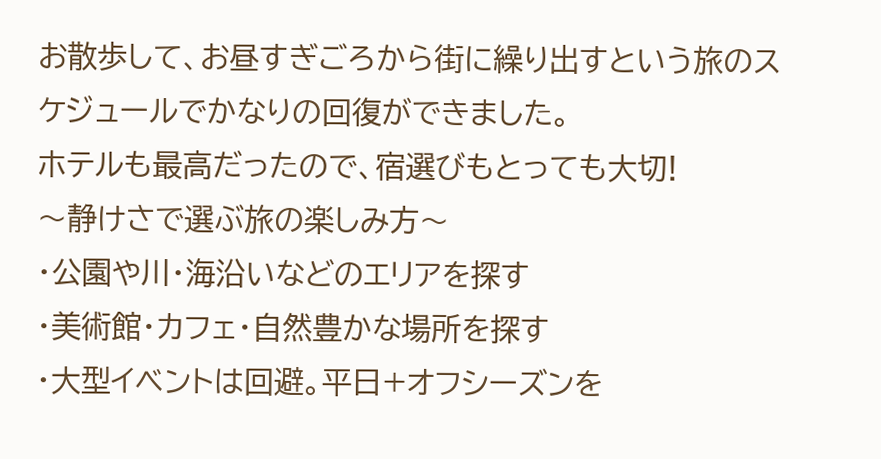お散歩して、お昼すぎごろから街に繰り出すという旅のスケジュールでかなりの回復ができました。
ホテルも最高だったので、宿選びもとっても大切!
〜静けさで選ぶ旅の楽しみ方〜
・公園や川・海沿いなどのエリアを探す
・美術館・カフェ・自然豊かな場所を探す
・大型イベントは回避。平日+オフシーズンを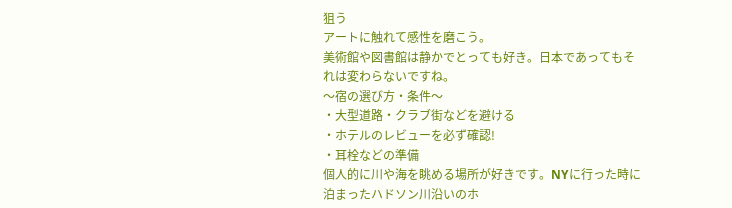狙う
アートに触れて感性を磨こう。
美術館や図書館は静かでとっても好き。日本であってもそれは変わらないですね。
〜宿の選び方・条件〜
・大型道路・クラブ街などを避ける
・ホテルのレビューを必ず確認!
・耳栓などの準備
個人的に川や海を眺める場所が好きです。NYに行った時に泊まったハドソン川沿いのホ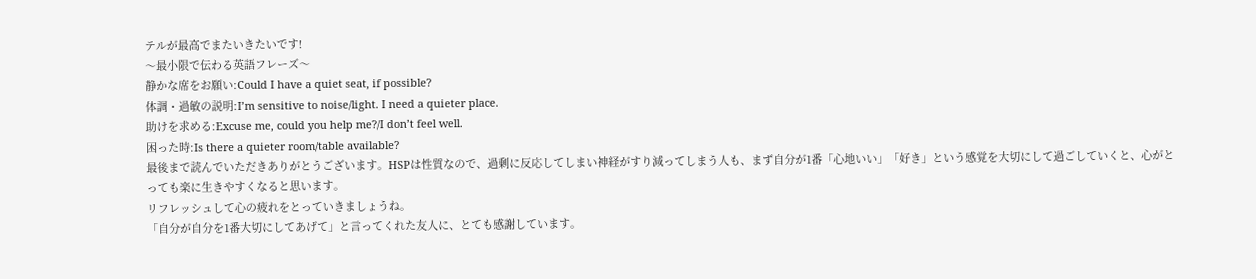テルが最高でまたいきたいです!
〜最小限で伝わる英語フレーズ〜
静かな席をお願い:Could I have a quiet seat, if possible?
体調・過敏の説明:I’m sensitive to noise/light. I need a quieter place.
助けを求める:Excuse me, could you help me?/I don’t feel well.
困った時:Is there a quieter room/table available?
最後まで読んでいただきありがとうございます。HSPは性質なので、過剰に反応してしまい神経がすり減ってしまう人も、まず自分が1番「心地いい」「好き」という感覚を大切にして過ごしていくと、心がとっても楽に生きやすくなると思います。
リフレッシュして心の疲れをとっていきましょうね。
「自分が自分を1番大切にしてあげて」と言ってくれた友人に、とても感謝しています。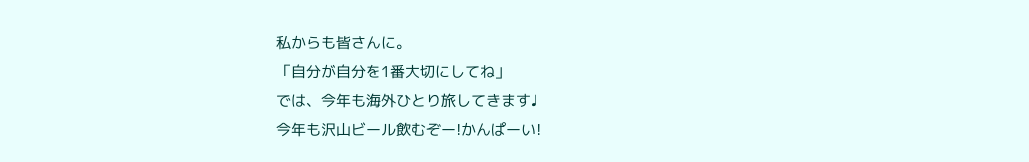私からも皆さんに。
「自分が自分を1番大切にしてね」
では、今年も海外ひとり旅してきます♩
今年も沢山ビール飲むぞー!かんぱーい!